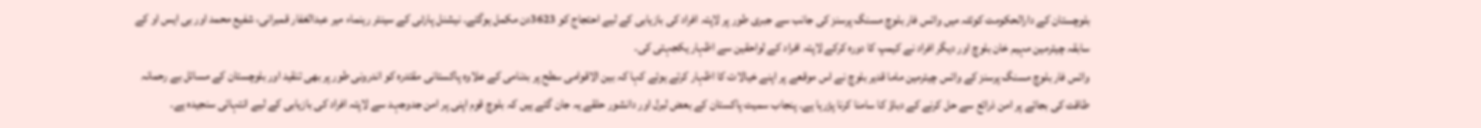بلوچستان کے دارالحکومت کوئٹہ میں وائس فار بلوچ مسنگ پرسنز کی جانب سے جبری طور پر لاپتہ افراد کی بازیابی کے لیے احتجاج کو 3623دن مکمل ہوگئے۔ نیشنل پارٹی کے سینئر رہنماء میر عبدالغفار قمبرانی، شفیع محمد اور بی ایس او کے سابقہ چیئرمین مہیم خان بلوچ اور دیگر افراد نے کیمپ کا دورہ کرکے لاپتہ افراد کے لواحقین سے اظہار یکجہتی کی۔
وائس فار بلوچ مسنگ پرسنز کے وائس چیئرمین ماما قدیر بلوچ نے اس موقعے پر اپنے خیالات کا اظہار کرتے ہوئے کہا کہ بین الاقوامی سطح پر بدنامی کے علاوہ پاکستانی مقتدرہ کو اندرونی طور پر بھی تنقید اور بلوچستان کے مسائل بے رحمانہ طاقت کی بجائے پر امن ذرائع سے حل کرنے کے دباؤ کا سامنا کرنا پڑرہا ہے۔ پنجاب سمیت پاکستان کے بعض لبرل اور دانشور حلقے یہ جان گئے ہیں کہ بلوچ قوم اپنی پر امن جدوجہد سے لاپتہ افراد کی بازیابی کے لیے انتہائی سنجیدہ ہے۔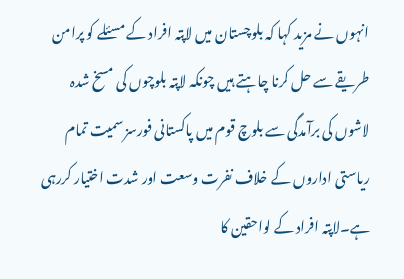انہوں نے مزید کہا کہ بلوچستان میں لاپتہ افراد کے مسئلے کو پرامن طریقے سے حل کرنا چاہتے ہیں چونکہ لاپتہ بلوچوں کی مسخ شدہ لاشوں کی برآمدگی سے بلوچ قوم میں پاکستانی فورسز سمیت تمام ریاستی اداروں کے خلاف نفرت وسعت اور شدت اختیار کررہی ہے۔لاپتہ افراد کے لواحقین کا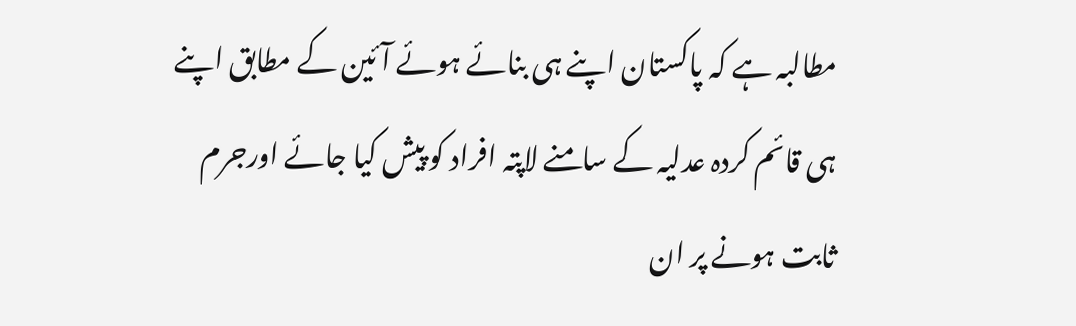مطالبہ ہے کہ پاکستان اپنے ہی بنائے ہوئے آئین کے مطابق اپنے ہی قائم کردہ عدلیہ کے سامنے لاپتہ افراد کو پیش کیا جائے اورجرم ثابت ہونے پر ان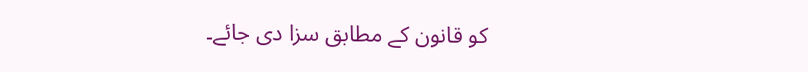کو قانون کے مطابق سزا دی جائے۔